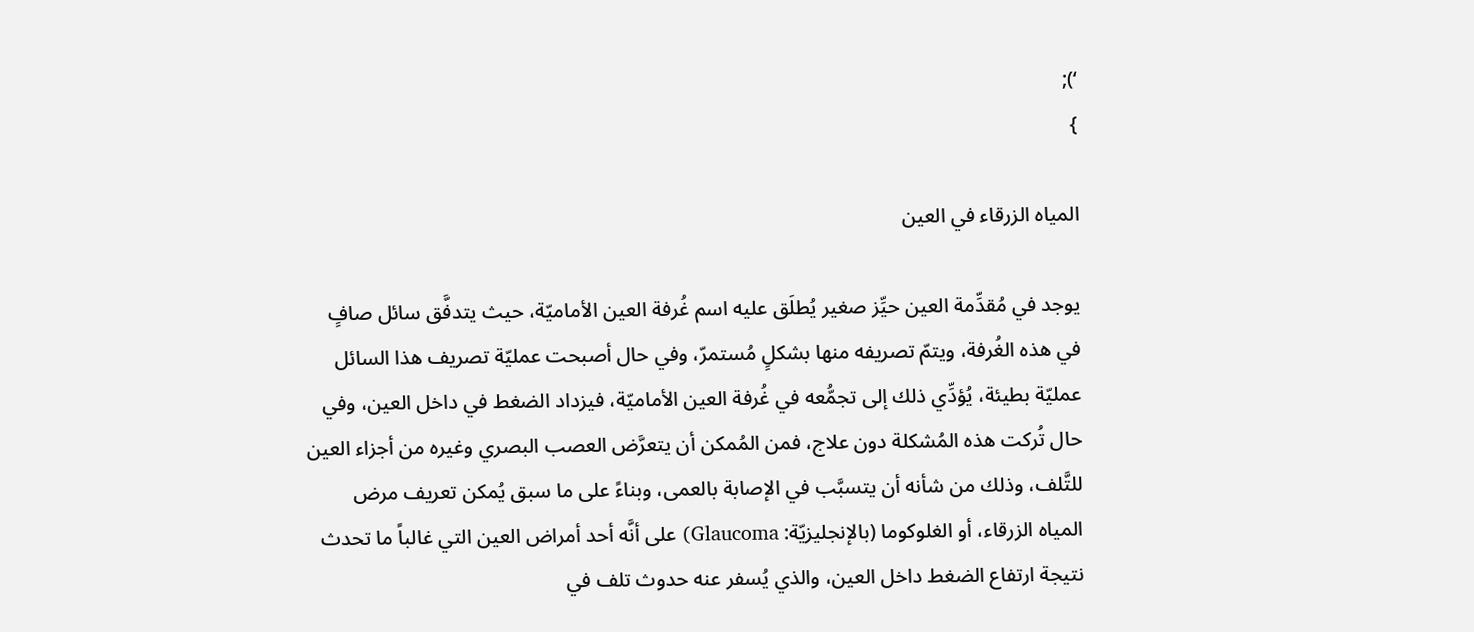‘);
}

المياه الزرقاء في العين

يوجد في مُقدِّمة العين حيِّز صغير يُطلَق عليه اسم غُرفة العين الأماميّة، حيث يتدفَّق سائل صافٍ في هذه الغُرفة، ويتمّ تصريفه منها بشكلٍ مُستمرّ، وفي حال أصبحت عمليّة تصريف هذا السائل عمليّة بطيئة، يُؤدِّي ذلك إلى تجمُّعه في غُرفة العين الأماميّة، فيزداد الضغط في داخل العين، وفي حال تُركت هذه المُشكلة دون علاج، فمن المُمكن أن يتعرَّض العصب البصري وغيره من أجزاء العين للتَّلف، وذلك من شأنه أن يتسبَّب في الإصابة بالعمى، وبناءً على ما سبق يُمكن تعريف مرض المياه الزرقاء، أو الغلوكوما (بالإنجليزيّة: Glaucoma) على أنَّه أحد أمراض العين التي غالباً ما تحدث نتيجة ارتفاع الضغط داخل العين، والذي يُسفر عنه حدوث تلف في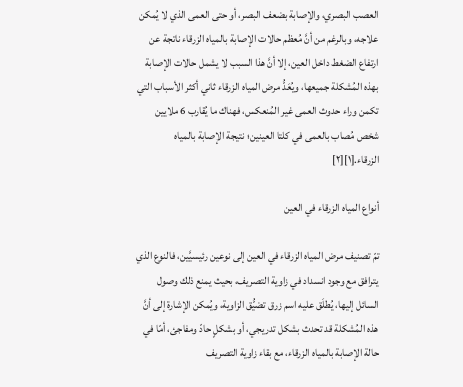العصب البصري، والإصابة بضعف البصر، أو حتى العمى الذي لا يُمكن علاجه، وبالرغم من أنَّ مُعظم حالات الإصابة بالمياه الزرقاء ناتجة عن ارتفاع الضغط داخل العين، إلا أنَّ هذا السبب لا يشمل حالات الإصابة بهذه المُشكلة جميعها، ويُعَدُّ مرض المياه الزرقاء ثاني أكثر الأسباب التي تكمن وراء حدوث العمى غير المُنعكس، فهناك ما يُقارب 6 ملايين شخص مُصاب بالعمى في كلتا العينين؛ نتيجة الإصابة بالمياه الزرقاء.[١][٢]

أنواع المياه الزرقاء في العين

تمّ تصنيف مرض المياه الزرقاء في العين إلى نوعين رئيسيَّين، فالنوع الذي يترافق مع وجود انسداد في زاوية التصريف، بحيث يمنع ذلك وصول السائل إليها، يُطلَق عليه اسم زرق تضيُّق الزاوية، ويُمكن الإشارة إلى أنَّ هذه المُشكلة قد تحدث بشكل تدريجي، أو بشكلٍ حادّ ومفاجئ، أمّا في حالة الإصابة بالمياه الزرقاء، مع بقاء زاوية التصريف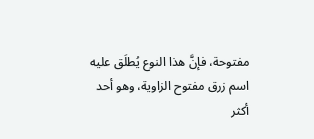مفتوحة، فإنَّ هذا النوع يُطلَق عليه اسم زرق مفتوح الزاوية، وهو أحد أكثر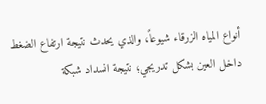أنواع المياه الزرقاء شيوعاً، والذي يحدث نتيجة ارتفاع الضغط داخل العين بشكل تدريجي؛ نتيجة انسداد شبكة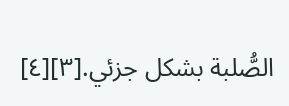الصُّلبة بشكل جزئي.[٣][٤]